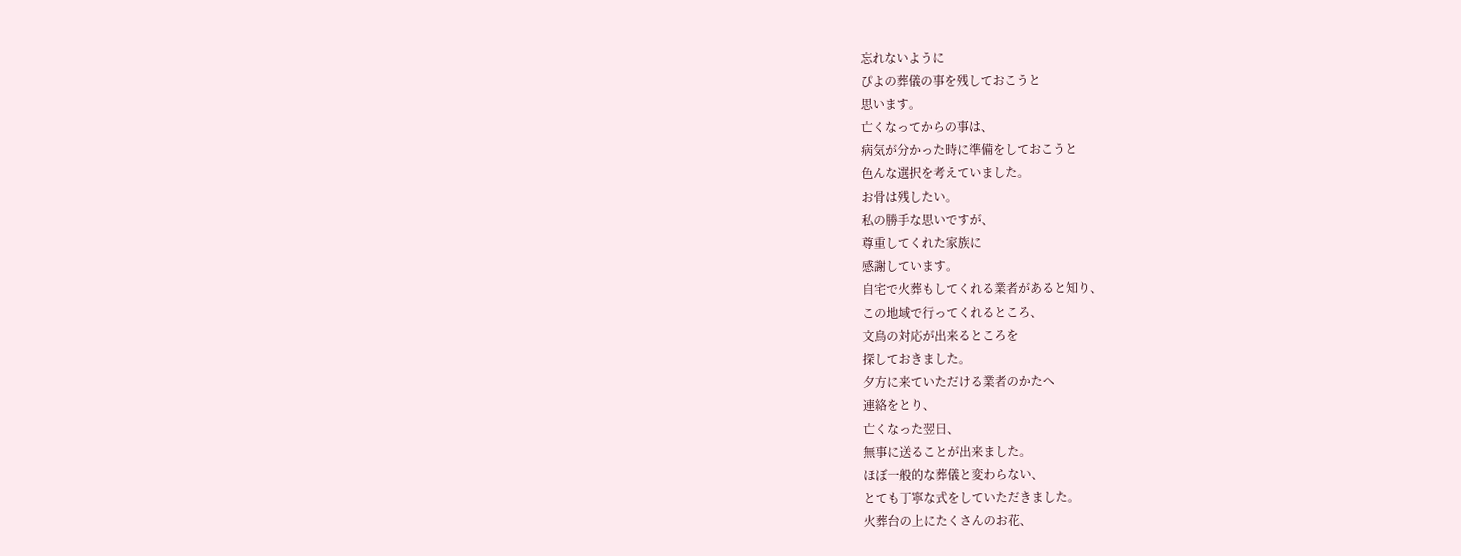忘れないように
ぴよの葬儀の事を残しておこうと
思います。
亡くなってからの事は、
病気が分かった時に準備をしておこうと
色んな選択を考えていました。
お骨は残したい。
私の勝手な思いですが、
尊重してくれた家族に
感謝しています。
自宅で火葬もしてくれる業者があると知り、
この地域で行ってくれるところ、
文鳥の対応が出来るところを
探しておきました。
夕方に来ていただける業者のかたへ
連絡をとり、
亡くなった翌日、
無事に送ることが出来ました。
ほぼ一般的な葬儀と変わらない、
とても丁寧な式をしていただきました。
火葬台の上にたくさんのお花、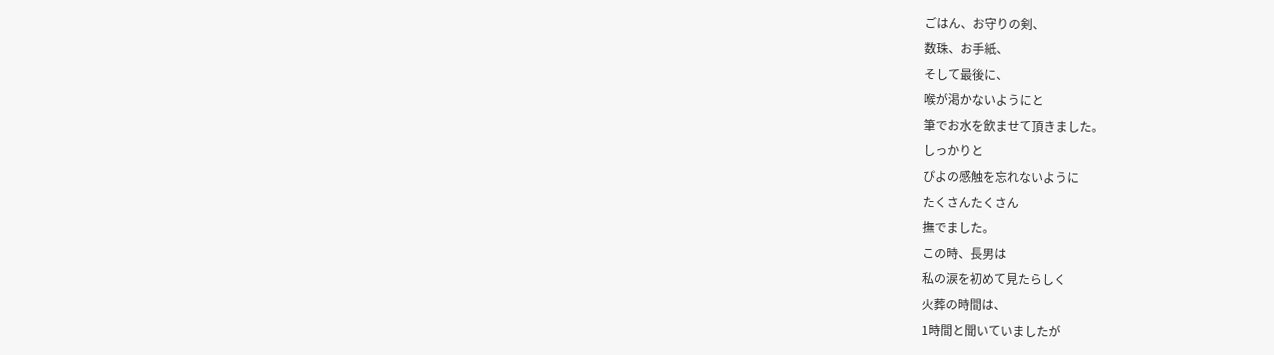ごはん、お守りの剣、
数珠、お手紙、
そして最後に、
喉が渇かないようにと
筆でお水を飲ませて頂きました。
しっかりと
ぴよの感触を忘れないように
たくさんたくさん
撫でました。
この時、長男は
私の涙を初めて見たらしく
火葬の時間は、
1時間と聞いていましたが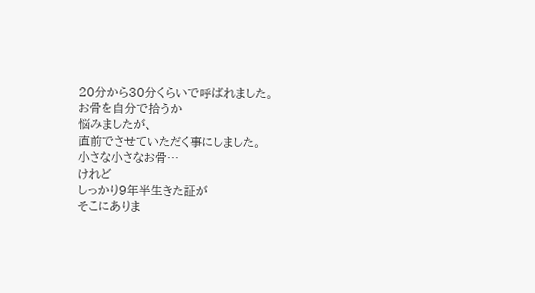20分から30分くらいで呼ばれました。
お骨を自分で拾うか
悩みましたが、
直前でさせていただく事にしました。
小さな小さなお骨…
けれど
しっかり9年半生きた証が
そこにありま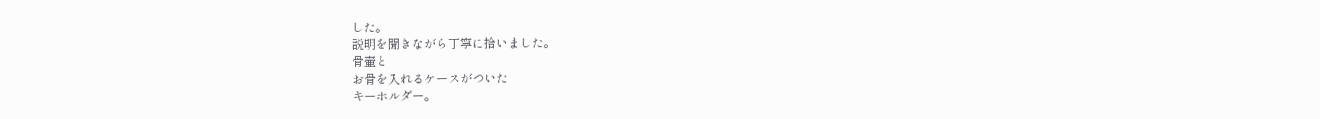した。
説明を聞きながら丁寧に拾いました。
骨壷と
お骨を入れるケースがついた
キーホルダー。